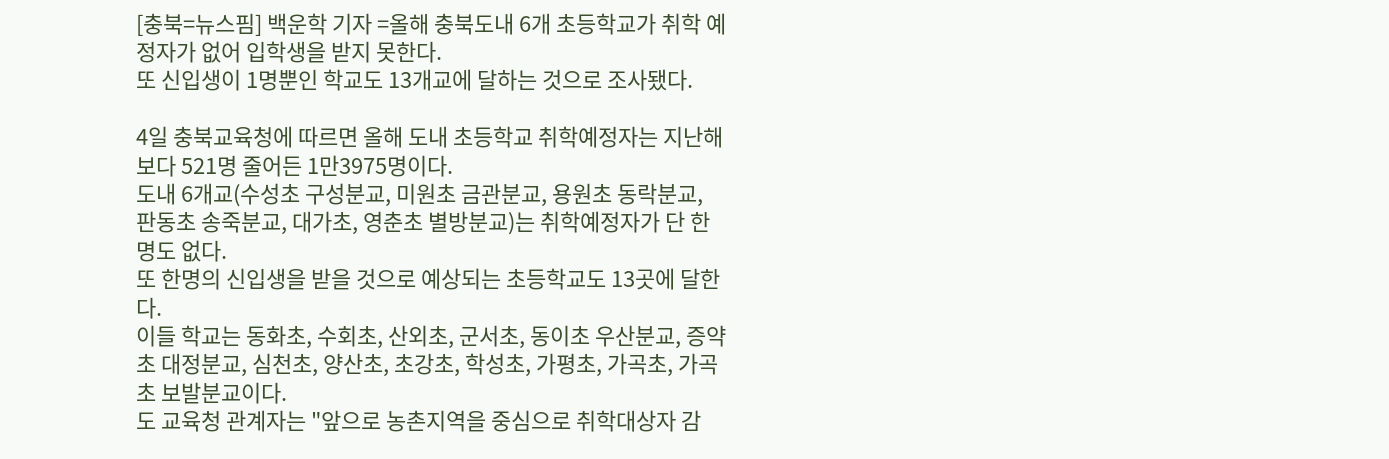[충북=뉴스핌] 백운학 기자 =올해 충북도내 6개 초등학교가 취학 예정자가 없어 입학생을 받지 못한다.
또 신입생이 1명뿐인 학교도 13개교에 달하는 것으로 조사됐다.

4일 충북교육청에 따르면 올해 도내 초등학교 취학예정자는 지난해 보다 521명 줄어든 1만3975명이다.
도내 6개교(수성초 구성분교, 미원초 금관분교, 용원초 동락분교, 판동초 송죽분교, 대가초, 영춘초 별방분교)는 취학예정자가 단 한명도 없다.
또 한명의 신입생을 받을 것으로 예상되는 초등학교도 13곳에 달한다.
이들 학교는 동화초, 수회초, 산외초, 군서초, 동이초 우산분교, 증약초 대정분교, 심천초, 양산초, 초강초, 학성초, 가평초, 가곡초, 가곡초 보발분교이다.
도 교육청 관계자는 "앞으로 농촌지역을 중심으로 취학대상자 감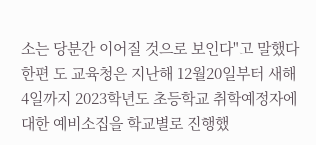소는 당분간 이어질 것으로 보인다"고 말했다
한편 도 교육청은 지난해 12월20일부터 새해 4일까지 2023학년도 초등학교 취학예정자에 대한 예비소집을 학교별로 진행했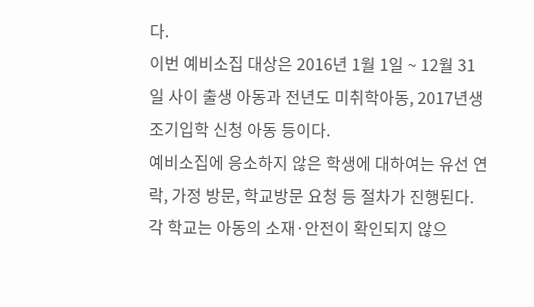다.
이번 예비소집 대상은 2016년 1월 1일 ~ 12월 31일 사이 출생 아동과 전년도 미취학아동, 2017년생 조기입학 신청 아동 등이다.
예비소집에 응소하지 않은 학생에 대하여는 유선 연락, 가정 방문, 학교방문 요청 등 절차가 진행된다.
각 학교는 아동의 소재·안전이 확인되지 않으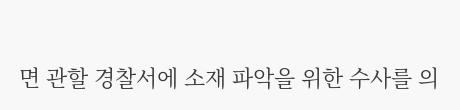면 관할 경찰서에 소재 파악을 위한 수사를 의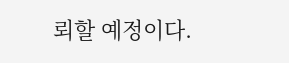뢰할 예정이다.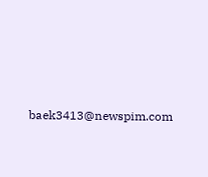baek3413@newspim.com